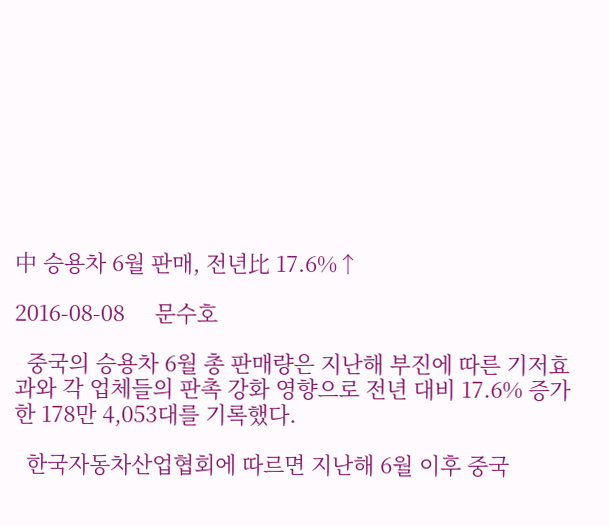中 승용차 6월 판매, 전년比 17.6%↑

2016-08-08     문수호

  중국의 승용차 6월 총 판매량은 지난해 부진에 따른 기저효과와 각 업체들의 판촉 강화 영향으로 전년 대비 17.6% 증가한 178만 4,053대를 기록했다.

  한국자동차산업협회에 따르면 지난해 6월 이후 중국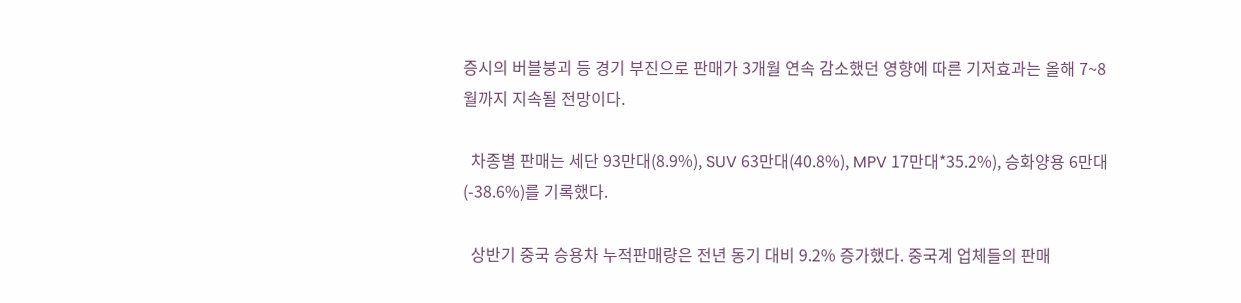증시의 버블붕괴 등 경기 부진으로 판매가 3개월 연속 감소했던 영향에 따른 기저효과는 올해 7~8월까지 지속될 전망이다.

  차종별 판매는 세단 93만대(8.9%), SUV 63만대(40.8%), MPV 17만대*35.2%), 승화양용 6만대(-38.6%)를 기록했다.

  상반기 중국 승용차 누적판매량은 전년 동기 대비 9.2% 증가했다. 중국계 업체들의 판매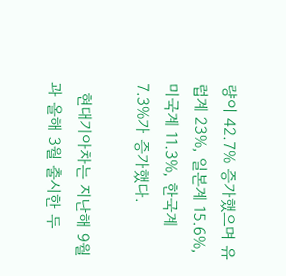량이 42.7% 증가했으며 유럽계 23%, 일본계 15.6%, 미국계 11.3%, 한국계 7.3%가 증가했다.

  현대기아차는 지난해 9월과 올해 3월 출시한 두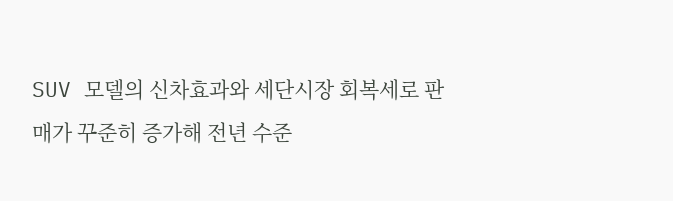SUV 모델의 신차효과와 세단시장 회복세로 판매가 꾸준히 증가해 전년 수준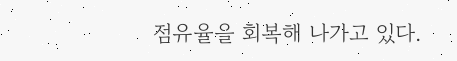점유율을 회복해 나가고 있다.